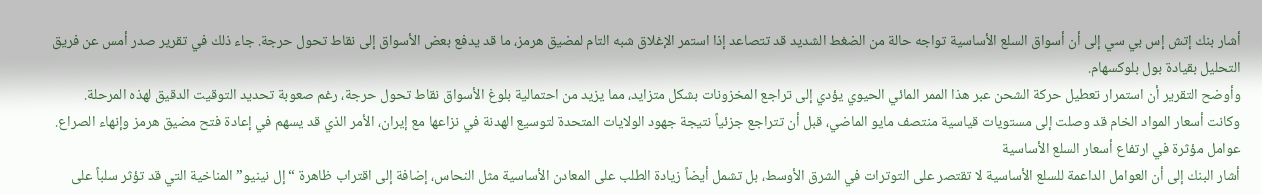أشار بنك إتش إس بي سي إلى أن أسواق السلع الأساسية تواجه حالة من الضغط الشديد قد تتصاعد إذا استمر الإغلاق شبه التام لمضيق هرمز، ما قد يدفع بعض الأسواق إلى نقاط تحول حرجة. جاء ذلك في تقرير صدر أمس عن فريق التحليل بقيادة بول بلوكسهام.
وأوضح التقرير أن استمرار تعطيل حركة الشحن عبر هذا الممر المائي الحيوي يؤدي إلى تراجع المخزونات بشكل متزايد، مما يزيد من احتمالية بلوغ الأسواق نقاط تحول حرجة، رغم صعوبة تحديد التوقيت الدقيق لهذه المرحلة.
وكانت أسعار المواد الخام قد وصلت إلى مستويات قياسية منتصف مايو الماضي، قبل أن تتراجع جزئياً نتيجة جهود الولايات المتحدة لتوسيع الهدنة في نزاعها مع إيران، الأمر الذي قد يسهم في إعادة فتح مضيق هرمز وإنهاء الصراع.
عوامل مؤثرة في ارتفاع أسعار السلع الأساسية
أشار البنك إلى أن العوامل الداعمة للسلع الأساسية لا تقتصر على التوترات في الشرق الأوسط، بل تشمل أيضاً زيادة الطلب على المعادن الأساسية مثل النحاس، إضافة إلى اقتراب ظاهرة “إل نينيو” المناخية التي قد تؤثر سلباً على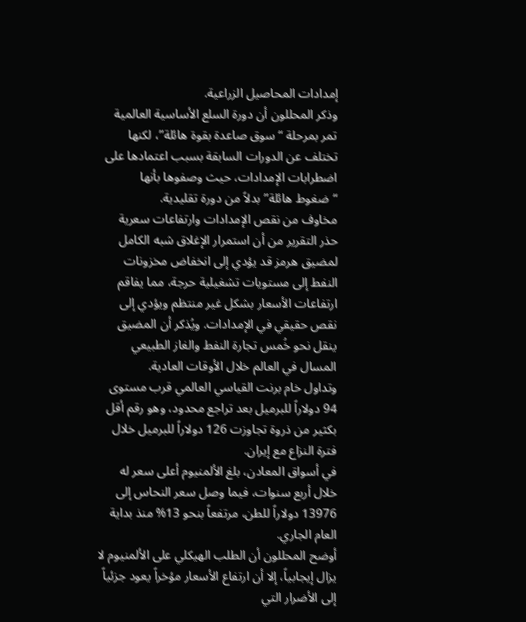إمدادات المحاصيل الزراعية.
وذكر المحللون أن دورة السلع الأساسية العالمية تمر بمرحلة “سوق صاعدة بقوة هائلة”، لكنها تختلف عن الدورات السابقة بسبب اعتمادها على اضطرابات الإمدادات، حيث وصفوها بأنها “ضغوط هائلة” بدلاً من دورة تقليدية.
مخاوف من نقص الإمدادات وارتفاعات سعرية
حذر التقرير من أن استمرار الإغلاق شبه الكامل لمضيق هرمز قد يؤدي إلى انخفاض مخزونات النفط إلى مستويات تشغيلية حرجة، مما يفاقم ارتفاعات الأسعار بشكل غير منتظم ويؤدي إلى نقص حقيقي في الإمدادات. ويُذكر أن المضيق ينقل نحو خُمس تجارة النفط والغاز الطبيعي المسال في العالم خلال الأوقات العادية.
وتداول خام برنت القياسي العالمي قرب مستوى 94 دولاراً للبرميل بعد تراجع محدود، وهو رقم أقل بكثير من ذروة تجاوزت 126 دولاراً للبرميل خلال فترة النزاع مع إيران.
في أسواق المعادن، بلغ الألمنيوم أعلى سعر له خلال أربع سنوات، فيما وصل سعر النحاس إلى 13976 دولاراً للطن، مرتفعاً بنحو 13% منذ بداية العام الجاري.
أوضح المحللون أن الطلب الهيكلي على الألمنيوم لا يزال إيجابياً، إلا أن ارتفاع الأسعار مؤخراً يعود جزئياً إلى الأضرار التي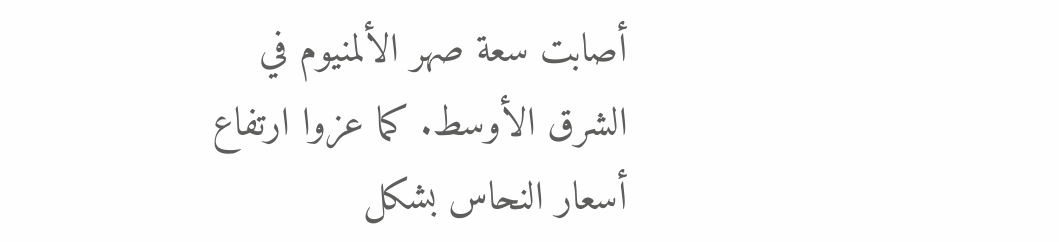أصابت سعة صهر الألمنيوم في الشرق الأوسط. كما عزوا ارتفاع أسعار النحاس بشكل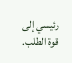رئيسي إلى قوة الطلب.